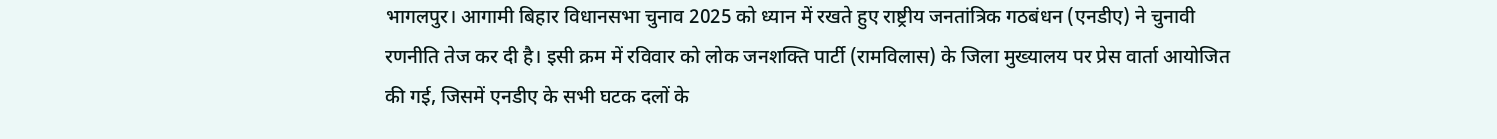भागलपुर। आगामी बिहार विधानसभा चुनाव 2025 को ध्यान में रखते हुए राष्ट्रीय जनतांत्रिक गठबंधन (एनडीए) ने चुनावी रणनीति तेज कर दी है। इसी क्रम में रविवार को लोक जनशक्ति पार्टी (रामविलास) के जिला मुख्यालय पर प्रेस वार्ता आयोजित की गई, जिसमें एनडीए के सभी घटक दलों के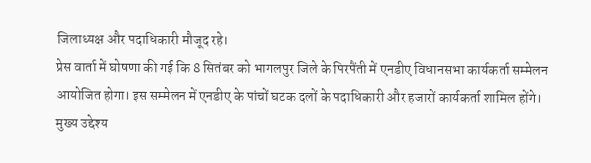जिलाध्यक्ष और पदाधिकारी मौजूद रहे।
प्रेस वार्ता में घोषणा की गई कि 8 सितंबर को भागलपुर जिले के पिरपैंती में एनडीए विधानसभा कार्यकर्ता सम्मेलन आयोजित होगा। इस सम्मेलन में एनडीए के पांचों घटक दलों के पदाधिकारी और हजारों कार्यकर्ता शामिल होंगे।
मुख्य उद्देश्य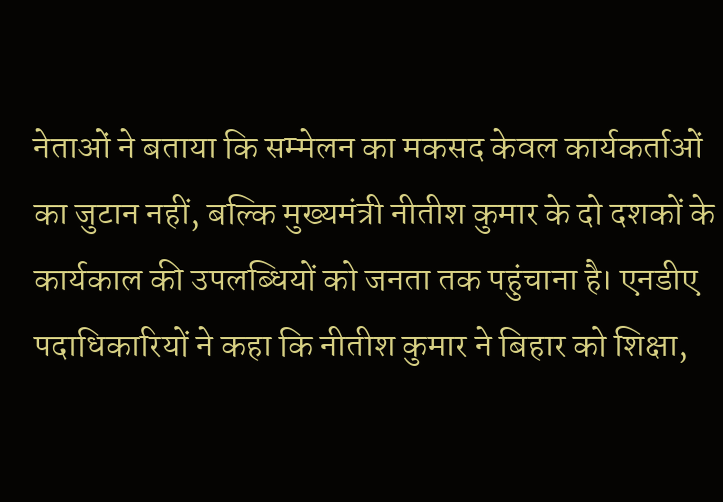नेताओं ने बताया कि सम्मेलन का मकसद केवल कार्यकर्ताओं का जुटान नहीं, बल्कि मुख्यमंत्री नीतीश कुमार के दो दशकों के कार्यकाल की उपलब्धियों को जनता तक पहुंचाना है। एनडीए पदाधिकारियों ने कहा कि नीतीश कुमार ने बिहार को शिक्षा,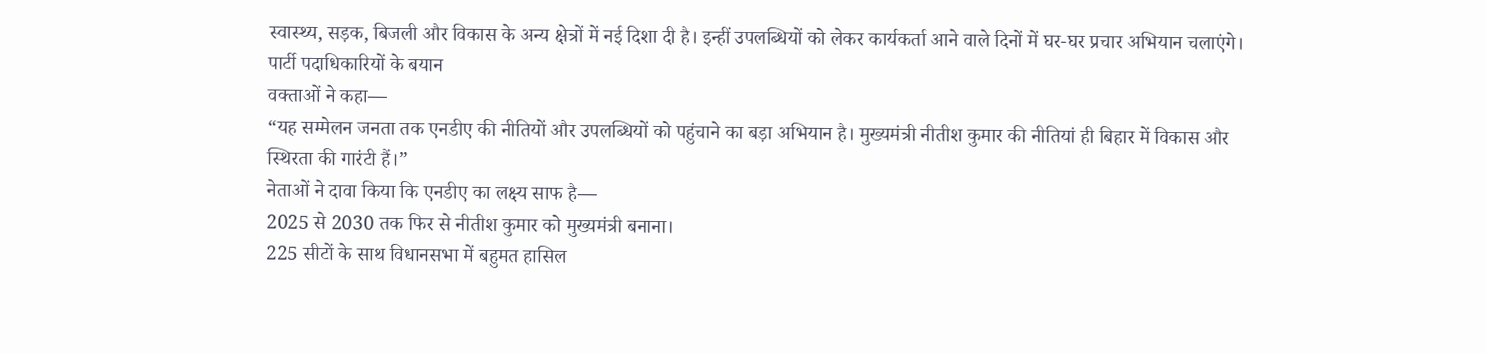स्वास्थ्य, सड़क, बिजली और विकास के अन्य क्षेत्रों में नई दिशा दी है। इन्हीं उपलब्धियों को लेकर कार्यकर्ता आने वाले दिनों में घर-घर प्रचार अभियान चलाएंगे।
पार्टी पदाधिकारियों के बयान
वक्ताओं ने कहा—
“यह सम्मेलन जनता तक एनडीए की नीतियों और उपलब्धियों को पहुंचाने का बड़ा अभियान है। मुख्यमंत्री नीतीश कुमार की नीतियां ही बिहार में विकास और स्थिरता की गारंटी हैं।”
नेताओं ने दावा किया कि एनडीए का लक्ष्य साफ है—
2025 से 2030 तक फिर से नीतीश कुमार को मुख्यमंत्री बनाना।
225 सीटों के साथ विधानसभा में बहुमत हासिल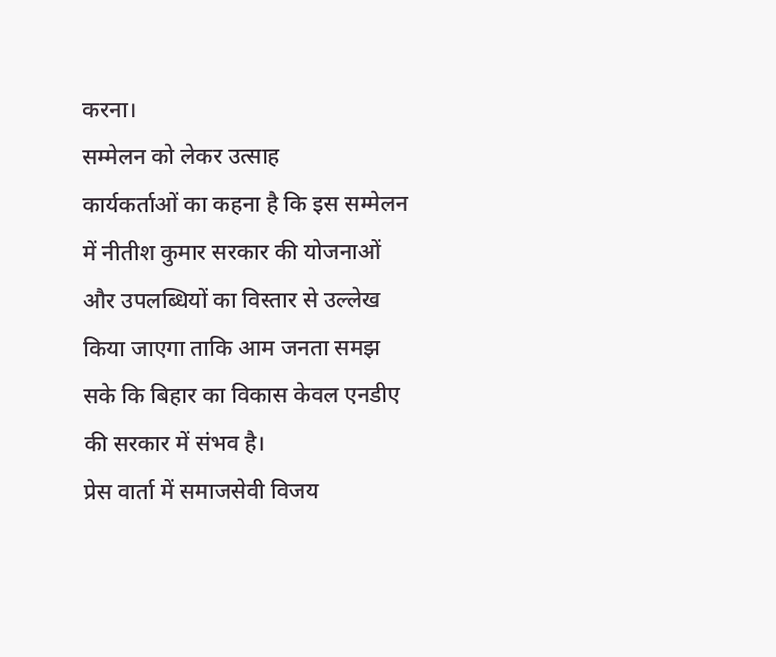करना।
सम्मेलन को लेकर उत्साह
कार्यकर्ताओं का कहना है कि इस सम्मेलन में नीतीश कुमार सरकार की योजनाओं और उपलब्धियों का विस्तार से उल्लेख किया जाएगा ताकि आम जनता समझ सके कि बिहार का विकास केवल एनडीए की सरकार में संभव है।
प्रेस वार्ता में समाजसेवी विजय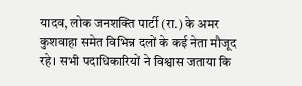यादव, लोक जनशक्ति पार्टी (रा.) के अमर कुशवाहा समेत विभिन्न दलों के कई नेता मौजूद रहे। सभी पदाधिकारियों ने विश्वास जताया कि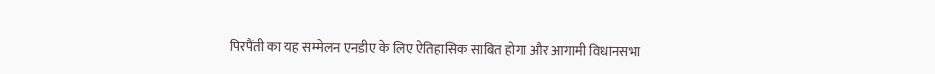पिरपैंती का यह सम्मेलन एनडीए के लिए ऐतिहासिक साबित होगा और आगामी विधानसभा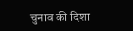चुनाव की दिशा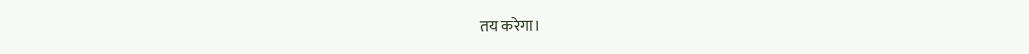तय करेगा।